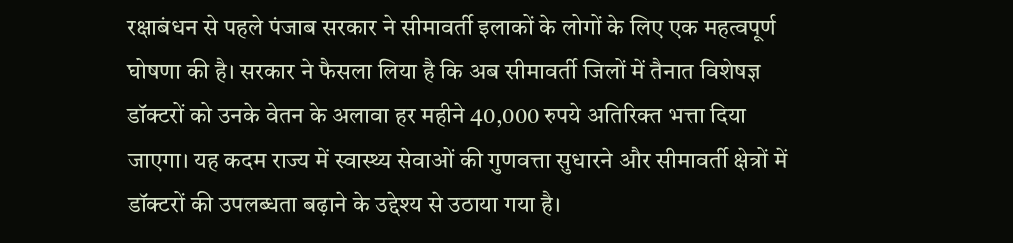रक्षाबंधन से पहले पंजाब सरकार ने सीमावर्ती इलाकों के लोगों के लिए एक महत्वपूर्ण घोषणा की है। सरकार ने फैसला लिया है कि अब सीमावर्ती जिलों में तैनात विशेषज्ञ डॉक्टरों को उनके वेतन के अलावा हर महीने 40,000 रुपये अतिरिक्त भत्ता दिया जाएगा। यह कदम राज्य में स्वास्थ्य सेवाओं की गुणवत्ता सुधारने और सीमावर्ती क्षेत्रों में डॉक्टरों की उपलब्धता बढ़ाने के उद्देश्य से उठाया गया है।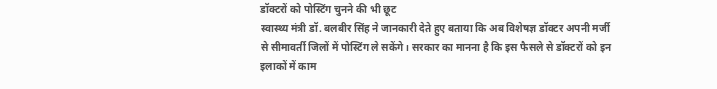डॉक्टरों को पोस्टिंग चुनने की भी छूट
स्वास्थ्य मंत्री डॉ. बलबीर सिंह ने जानकारी देते हुए बताया कि अब विशेषज्ञ डॉक्टर अपनी मर्जी से सीमावर्ती जिलों में पोस्टिंग ले सकेंगे। सरकार का मानना है कि इस फैसले से डॉक्टरों को इन इलाकों में काम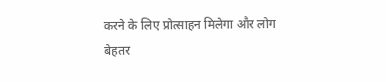करने के लिए प्रोत्साहन मिलेगा और लोग बेहतर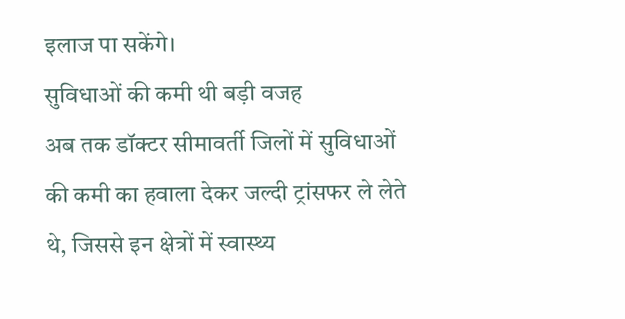इलाज पा सकेंगे।
सुविधाओं की कमी थी बड़ी वजह
अब तक डॉक्टर सीमावर्ती जिलों में सुविधाओं की कमी का हवाला देकर जल्दी ट्रांसफर ले लेते थे, जिससे इन क्षेत्रों में स्वास्थ्य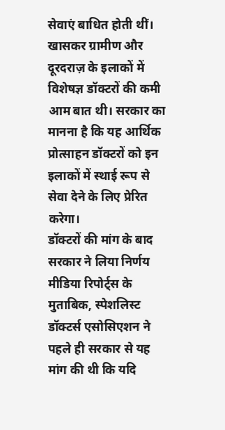सेवाएं बाधित होती थीं। खासकर ग्रामीण और दूरदराज़ के इलाकों में विशेषज्ञ डॉक्टरों की कमी आम बात थी। सरकार का मानना है कि यह आर्थिक प्रोत्साहन डॉक्टरों को इन इलाकों में स्थाई रूप से सेवा देने के लिए प्रेरित करेगा।
डॉक्टरों की मांग के बाद सरकार ने लिया निर्णय
मीडिया रिपोर्ट्स के मुताबिक, स्पेशलिस्ट डॉक्टर्स एसोसिएशन ने पहले ही सरकार से यह मांग की थी कि यदि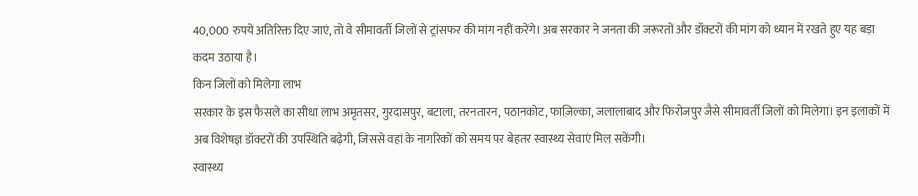40,000 रुपये अतिरिक्त दिए जाएं, तो वे सीमावर्ती जिलों से ट्रांसफर की मांग नहीं करेंगे। अब सरकार ने जनता की जरूरतों और डॉक्टरों की मांग को ध्यान में रखते हुए यह बड़ा कदम उठाया है।
किन जिलों को मिलेगा लाभ
सरकार के इस फैसले का सीधा लाभ अमृतसर, गुरदासपुर, बटाला, तरनतारन, पठानकोट, फाज़िल्का, जलालाबाद और फिरोजपुर जैसे सीमावर्ती जिलों को मिलेगा। इन इलाकों में अब विशेषज्ञ डॉक्टरों की उपस्थिति बढ़ेगी, जिससे वहां के नागरिकों को समय पर बेहतर स्वास्थ्य सेवाएं मिल सकेंगी।
स्वास्थ्य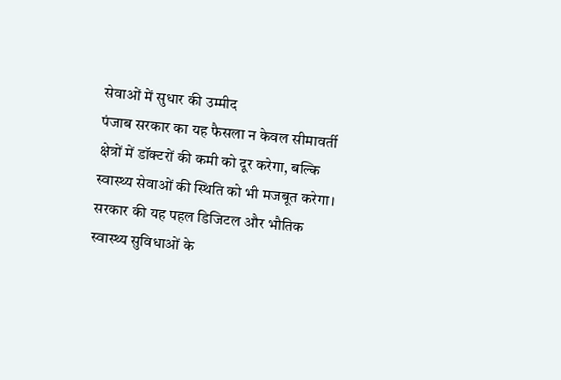सेवाओं में सुधार की उम्मीद
पंजाब सरकार का यह फैसला न केवल सीमावर्ती क्षेत्रों में डॉक्टरों की कमी को दूर करेगा, बल्कि स्वास्थ्य सेवाओं की स्थिति को भी मजबूत करेगा। सरकार की यह पहल डिजिटल और भौतिक स्वास्थ्य सुविधाओं के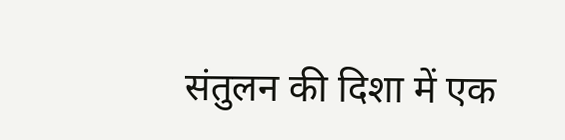संतुलन की दिशा में एक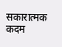सकारात्मक कदम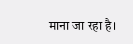माना जा रहा है।